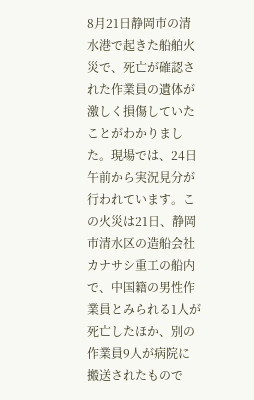8月21日静岡市の清水港で起きた船舶火災で、死亡が確認された作業員の遺体が激しく損傷していたことがわかりました。現場では、24日午前から実況見分が行われています。この火災は21日、静岡市清水区の造船会社 カナサシ重工の船内で、中国籍の男性作業員とみられる1人が死亡したほか、別の作業員9人が病院に搬送されたもので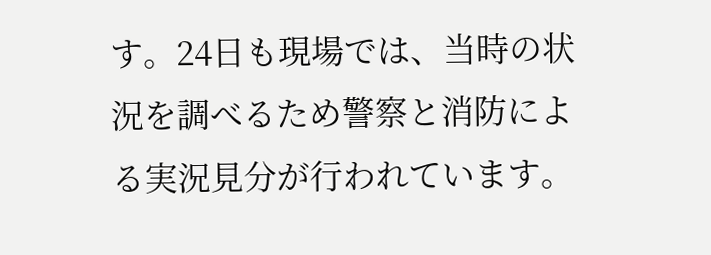す。24日も現場では、当時の状況を調べるため警察と消防による実況見分が行われています。